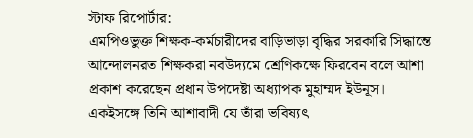স্টাফ রিপোর্টার:
এমপিওভুক্ত শিক্ষক-কর্মচারীদের বাড়িভাড়া বৃদ্ধির সরকারি সিদ্ধান্তে আন্দোলনরত শিক্ষকরা নবউদ্যমে শ্রেণিকক্ষে ফিরবেন বলে আশা প্রকাশ করেছেন প্রধান উপদেষ্টা অধ্যাপক মুহাম্মদ ইউনূস। একইসঙ্গে তিনি আশাবাদী যে তাঁরা ভবিষ্যৎ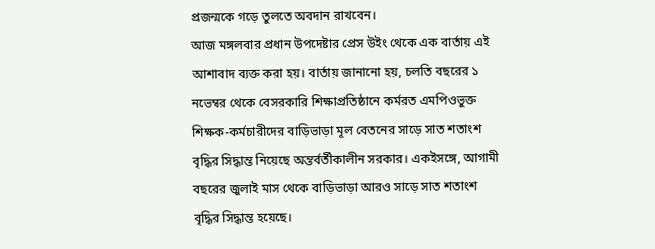প্রজন্মকে গড়ে তুলতে অবদান রাখবেন।
আজ মঙ্গলবার প্রধান উপদেষ্টার প্রেস উইং থেকে এক বার্তায় এই আশাবাদ ব্যক্ত করা হয়। বার্তায় জানানো হয়, চলতি বছরের ১ নভেম্বর থেকে বেসরকারি শিক্ষাপ্রতিষ্ঠানে কর্মরত এমপিওভুক্ত শিক্ষক-কর্মচারীদের বাড়িভাড়া মূল বেতনের সাড়ে সাত শতাংশ বৃদ্ধির সিদ্ধান্ত নিয়েছে অন্তর্বর্তীকালীন সরকার। একইসঙ্গে, আগামী বছরের জুলাই মাস থেকে বাড়িভাড়া আরও সাড়ে সাত শতাংশ বৃদ্ধির সিদ্ধান্ত হয়েছে।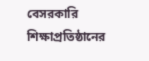বেসরকারি শিক্ষাপ্রতিষ্ঠানের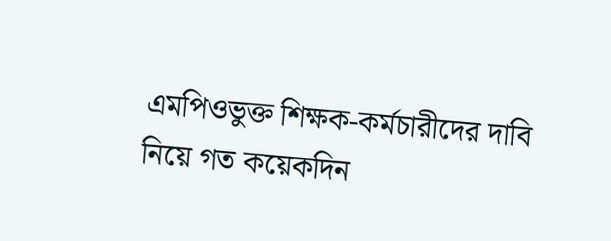এমপিওভুক্ত শিক্ষক-কর্মচারীদের দাবি নিয়ে গত কয়েকদিন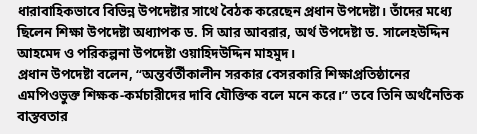ধারাবাহিকভাবে বিভিন্ন উপদেষ্টার সাথে বৈঠক করেছেন প্রধান উপদেষ্টা। তাঁদের মধ্যে ছিলেন শিক্ষা উপদেষ্টা অধ্যাপক ড. সি আর আবরার, অর্থ উপদেষ্টা ড. সালেহউদ্দিন আহমেদ ও পরিকল্পনা উপদেষ্টা ওয়াহিদউদ্দিন মাহমুদ।
প্রধান উপদেষ্টা বলেন, “অন্তর্বর্তীকালীন সরকার বেসরকারি শিক্ষাপ্রতিষ্ঠানের এমপিওভুক্ত শিক্ষক-কর্মচারীদের দাবি যৌক্তিক বলে মনে করে।” তবে তিনি অর্থনৈতিক বাস্তবতার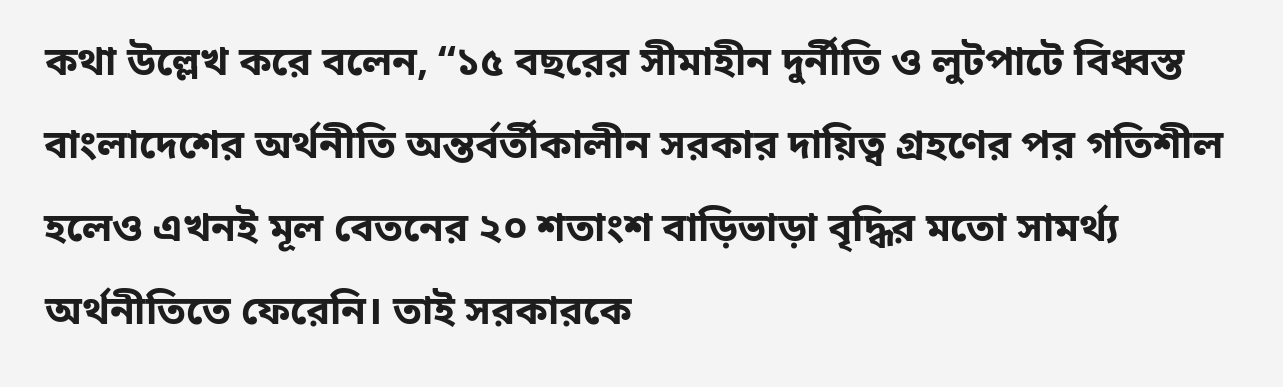কথা উল্লেখ করে বলেন, “১৫ বছরের সীমাহীন দুর্নীতি ও লুটপাটে বিধ্বস্ত বাংলাদেশের অর্থনীতি অন্তর্বর্তীকালীন সরকার দায়িত্ব গ্রহণের পর গতিশীল হলেও এখনই মূল বেতনের ২০ শতাংশ বাড়িভাড়া বৃদ্ধির মতো সামর্থ্য অর্থনীতিতে ফেরেনি। তাই সরকারকে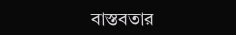বাস্তবতার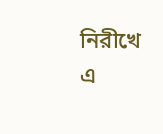নিরীখে এ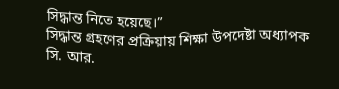সিদ্ধান্ত নিতে হয়েছে।”
সিদ্ধান্ত গ্রহণের প্রক্রিয়ায় শিক্ষা উপদেষ্টা অধ্যাপক সি. আর.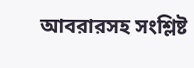আবরারসহ সংশ্লিষ্ট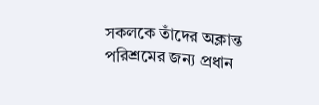সকলকে তাঁদের অক্লান্ত পরিশ্রমের জন্য প্রধান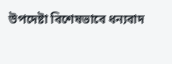উপদেষ্টা বিশেষভাবে ধন্যবাদ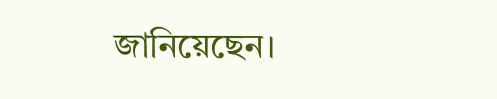জানিয়েছেন।